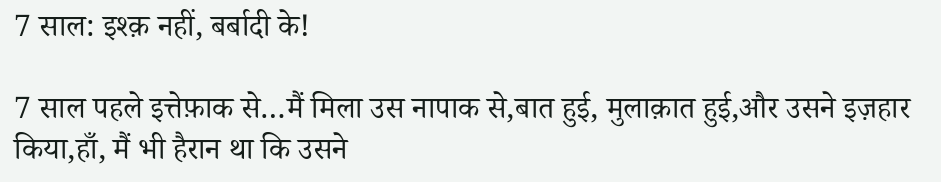7 साल: इश्क़ नहीं, बर्बादी के!

7 साल पहले इत्तेफ़ाक से…मैं मिला उस नापाक से,बात हुई, मुलाक़ात हुई,और उसने इज़हार किया,हाँ, मैं भी हैरान था कि उसने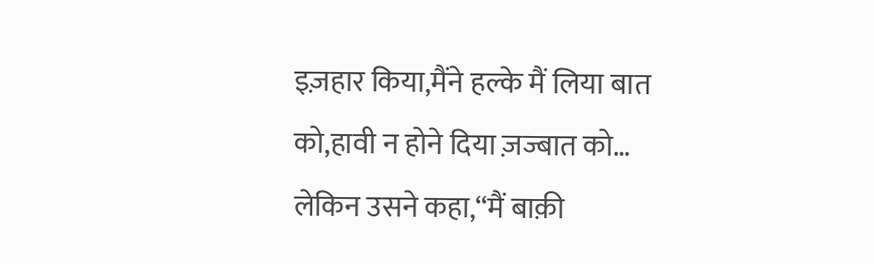इज़हार किया,मैंने हल्के मैं लिया बात को,हावी न होने दिया ज़ज्बात को… लेकिन उसने कहा,“मैं बाक़ी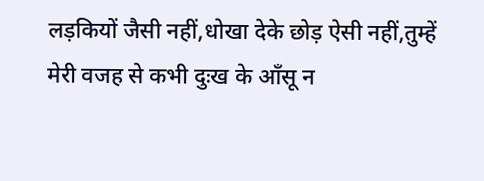लड़कियों जैसी नहीं,धोखा देके छोड़ ऐसी नहीं,तुम्हें मेरी वजह से कभी दुःख के ऑंसू न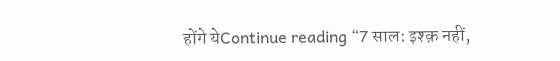होंगे येContinue reading “7 साल: इश्क़ नहीं,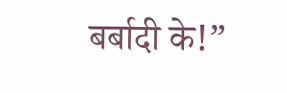बर्बादी के!”